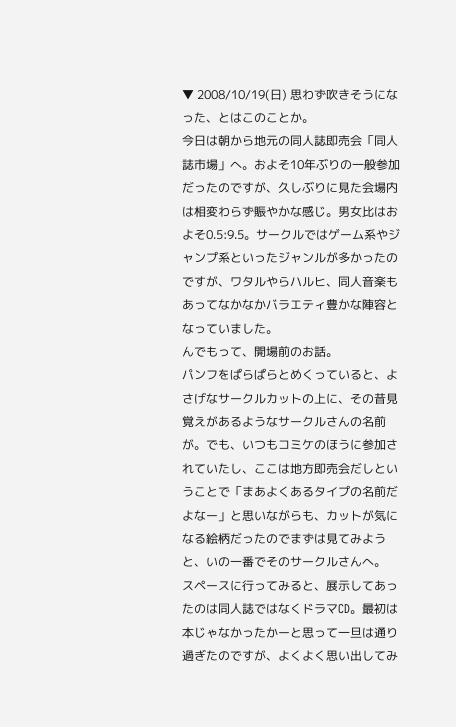▼ 2008/10/19(日) 思わず吹きそうになった、とはこのことか。
今日は朝から地元の同人誌即売会「同人誌市場」へ。およそ10年ぶりの一般参加だったのですが、久しぶりに見た会場内は相変わらず賑やかな感じ。男女比はおよそ0.5:9.5。サークルではゲーム系やジャンプ系といったジャンルが多かったのですが、ワタルやらハルヒ、同人音楽もあってなかなかバラエティ豊かな陣容となっていました。
んでもって、開場前のお話。
パンフをぱらぱらとめくっていると、よさげなサークルカットの上に、その昔見覚えがあるようなサークルさんの名前が。でも、いつもコミケのほうに参加されていたし、ここは地方即売会だしということで「まあよくあるタイプの名前だよなー」と思いながらも、カットが気になる絵柄だったのでまずは見てみようと、いの一番でそのサークルさんへ。
スペースに行ってみると、展示してあったのは同人誌ではなくドラマCD。最初は本じゃなかったかーと思って一旦は通り過ぎたのですが、よくよく思い出してみ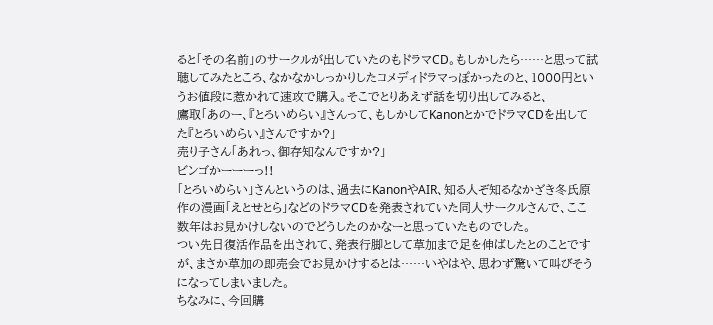ると「その名前」のサークルが出していたのもドラマCD。もしかしたら……と思って試聴してみたところ、なかなかしっかりしたコメディドラマっぽかったのと、1000円というお値段に惹かれて速攻で購入。そこでとりあえず話を切り出してみると、
鷹取「あのー、『とろいめらい』さんって、もしかしてKanonとかでドラマCDを出してた『とろいめらい』さんですか?」
売り子さん「あれっ、御存知なんですか?」
ビンゴかーーーっ!!
「とろいめらい」さんというのは、過去にKanonやAIR、知る人ぞ知るなかざき冬氏原作の漫画「えとせとら」などのドラマCDを発表されていた同人サークルさんで、ここ数年はお見かけしないのでどうしたのかなーと思っていたものでした。
つい先日復活作品を出されて、発表行脚として草加まで足を伸ばしたとのことですが、まさか草加の即売会でお見かけするとは……いやはや、思わず驚いて叫びそうになってしまいました。
ちなみに、今回購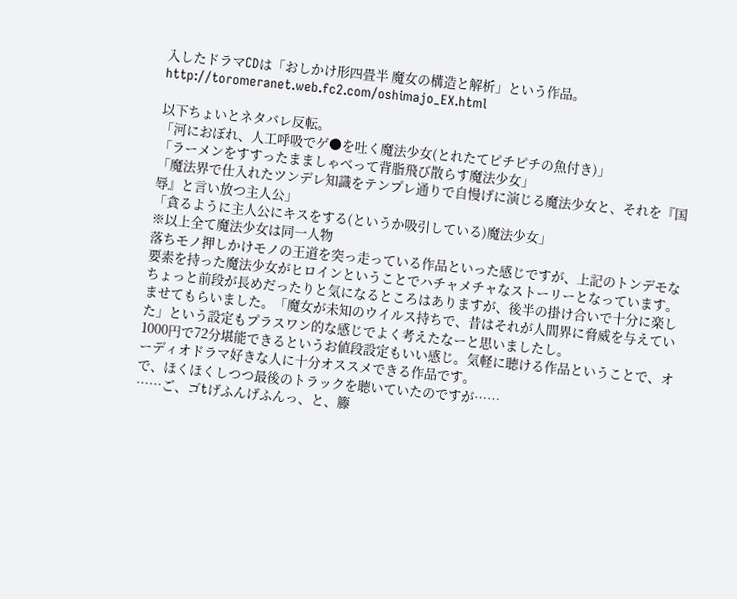入したドラマCDは「おしかけ形四畳半 魔女の構造と解析」という作品。
http://toromeranet.web.fc2.com/oshimajo_EX.html

以下ちょいとネタバレ反転。
「河におぼれ、人工呼吸でゲ●を吐く魔法少女(とれたてピチピチの魚付き)」
「ラーメンをすすったまましゃべって背脂飛び散らす魔法少女」
「魔法界で仕入れたツンデレ知識をテンプレ通りで自慢げに演じる魔法少女と、それを『国辱』と言い放つ主人公」
「貪るように主人公にキスをする(というか吸引している)魔法少女」
※以上全て魔法少女は同一人物
落ちモノ押しかけモノの王道を突っ走っている作品といった感じですが、上記のトンデモな要素を持った魔法少女がヒロインということでハチャメチャなストーリーとなっています。ちょっと前段が長めだったりと気になるところはありますが、後半の掛け合いで十分に楽しませてもらいました。「魔女が未知のウイルス持ちで、昔はそれが人間界に脅威を与えていた」という設定もプラスワン的な感じでよく考えたなーと思いましたし。
1000円で72分堪能できるというお値段設定もいい感じ。気軽に聴ける作品ということで、オーディオドラマ好きな人に十分オススメできる作品です。
で、ほくほくしつつ最後のトラックを聴いていたのですが……
……ご、ゴtげふんげふんっ、と、籐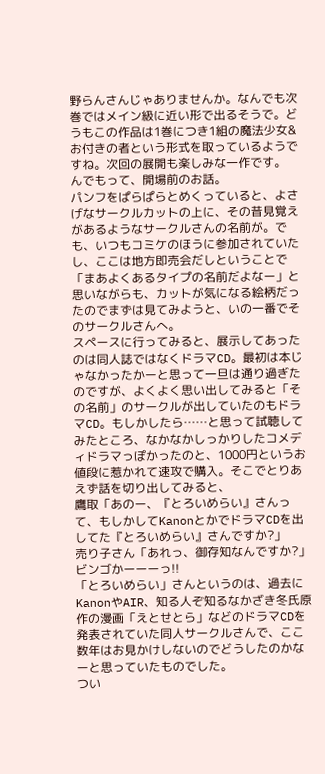野らんさんじゃありませんか。なんでも次巻ではメイン級に近い形で出るそうで。どうもこの作品は1巻につき1組の魔法少女&お付きの者という形式を取っているようですね。次回の展開も楽しみな一作です。
んでもって、開場前のお話。
パンフをぱらぱらとめくっていると、よさげなサークルカットの上に、その昔見覚えがあるようなサークルさんの名前が。でも、いつもコミケのほうに参加されていたし、ここは地方即売会だしということで「まあよくあるタイプの名前だよなー」と思いながらも、カットが気になる絵柄だったのでまずは見てみようと、いの一番でそのサークルさんへ。
スペースに行ってみると、展示してあったのは同人誌ではなくドラマCD。最初は本じゃなかったかーと思って一旦は通り過ぎたのですが、よくよく思い出してみると「その名前」のサークルが出していたのもドラマCD。もしかしたら……と思って試聴してみたところ、なかなかしっかりしたコメディドラマっぽかったのと、1000円というお値段に惹かれて速攻で購入。そこでとりあえず話を切り出してみると、
鷹取「あのー、『とろいめらい』さんって、もしかしてKanonとかでドラマCDを出してた『とろいめらい』さんですか?」
売り子さん「あれっ、御存知なんですか?」
ビンゴかーーーっ!!
「とろいめらい」さんというのは、過去にKanonやAIR、知る人ぞ知るなかざき冬氏原作の漫画「えとせとら」などのドラマCDを発表されていた同人サークルさんで、ここ数年はお見かけしないのでどうしたのかなーと思っていたものでした。
つい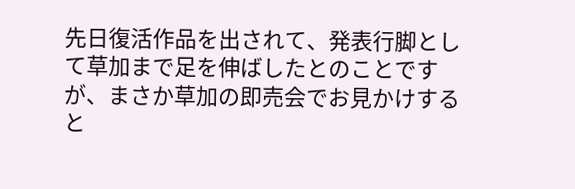先日復活作品を出されて、発表行脚として草加まで足を伸ばしたとのことですが、まさか草加の即売会でお見かけすると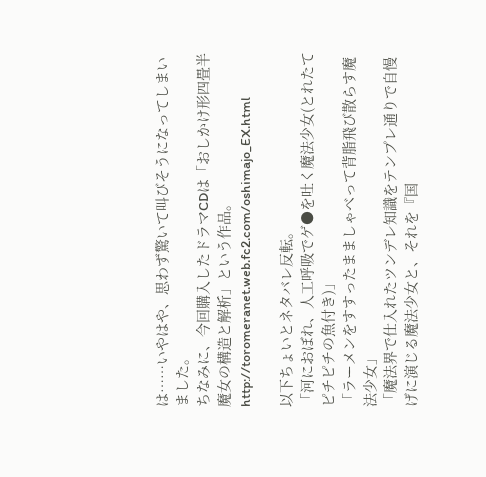は……いやはや、思わず驚いて叫びそうになってしまいました。
ちなみに、今回購入したドラマCDは「おしかけ形四畳半 魔女の構造と解析」という作品。
http://toromeranet.web.fc2.com/oshimajo_EX.html

以下ちょいとネタバレ反転。
「河におぼれ、人工呼吸でゲ●を吐く魔法少女(とれたてピチピチの魚付き)」
「ラーメンをすすったまましゃべって背脂飛び散らす魔法少女」
「魔法界で仕入れたツンデレ知識をテンプレ通りで自慢げに演じる魔法少女と、それを『国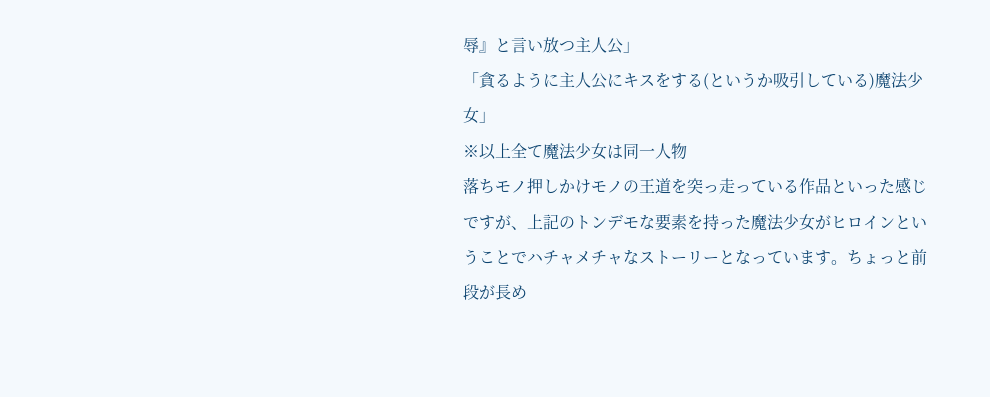辱』と言い放つ主人公」
「貪るように主人公にキスをする(というか吸引している)魔法少女」
※以上全て魔法少女は同一人物
落ちモノ押しかけモノの王道を突っ走っている作品といった感じですが、上記のトンデモな要素を持った魔法少女がヒロインということでハチャメチャなストーリーとなっています。ちょっと前段が長め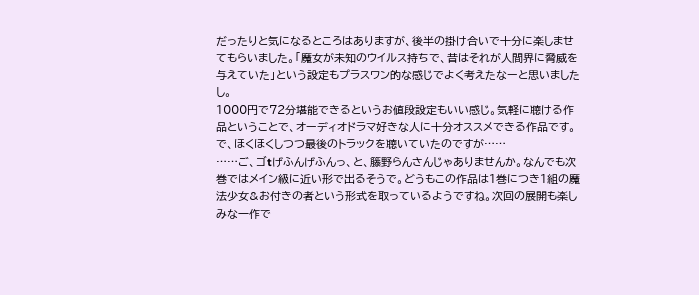だったりと気になるところはありますが、後半の掛け合いで十分に楽しませてもらいました。「魔女が未知のウイルス持ちで、昔はそれが人間界に脅威を与えていた」という設定もプラスワン的な感じでよく考えたなーと思いましたし。
1000円で72分堪能できるというお値段設定もいい感じ。気軽に聴ける作品ということで、オーディオドラマ好きな人に十分オススメできる作品です。
で、ほくほくしつつ最後のトラックを聴いていたのですが……
……ご、ゴtげふんげふんっ、と、籐野らんさんじゃありませんか。なんでも次巻ではメイン級に近い形で出るそうで。どうもこの作品は1巻につき1組の魔法少女&お付きの者という形式を取っているようですね。次回の展開も楽しみな一作で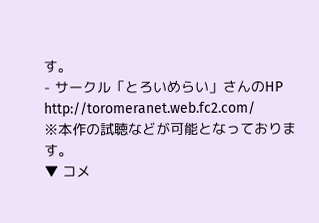す。
- サークル「とろいめらい」さんのHP
http://toromeranet.web.fc2.com/
※本作の試聴などが可能となっております。
▼ コメ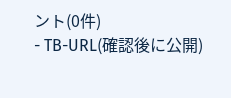ント(0件)
- TB-URL(確認後に公開)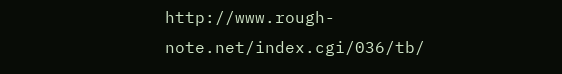http://www.rough-note.net/index.cgi/036/tb/